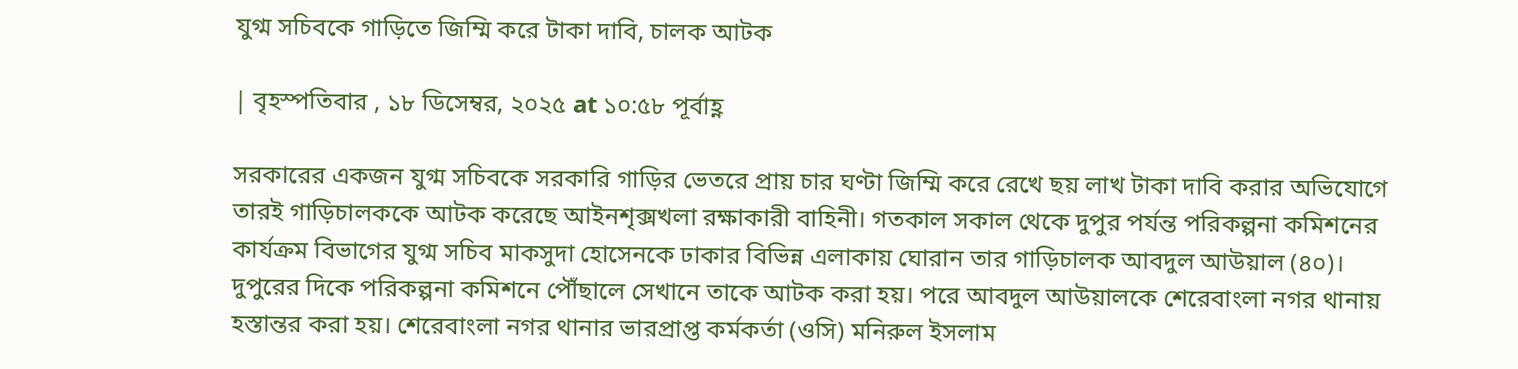যুগ্ম সচিবকে গাড়িতে জিম্মি করে টাকা দাবি, চালক আটক

| বৃহস্পতিবার , ১৮ ডিসেম্বর, ২০২৫ at ১০:৫৮ পূর্বাহ্ণ

সরকারের একজন যুগ্ম সচিবকে সরকারি গাড়ির ভেতরে প্রায় চার ঘণ্টা জিম্মি করে রেখে ছয় লাখ টাকা দাবি করার অভিযোগে তারই গাড়িচালককে আটক করেছে আইনশৃক্সখলা রক্ষাকারী বাহিনী। গতকাল সকাল থেকে দুপুর পর্যন্ত পরিকল্পনা কমিশনের কার্যক্রম বিভাগের যুগ্ম সচিব মাকসুদা হোসেনকে ঢাকার বিভিন্ন এলাকায় ঘোরান তার গাড়িচালক আবদুল আউয়াল (৪০)। দুপুরের দিকে পরিকল্পনা কমিশনে পৌঁছালে সেখানে তাকে আটক করা হয়। পরে আবদুল আউয়ালকে শেরেবাংলা নগর থানায় হস্তান্তর করা হয়। শেরেবাংলা নগর থানার ভারপ্রাপ্ত কর্মকর্তা (ওসি) মনিরুল ইসলাম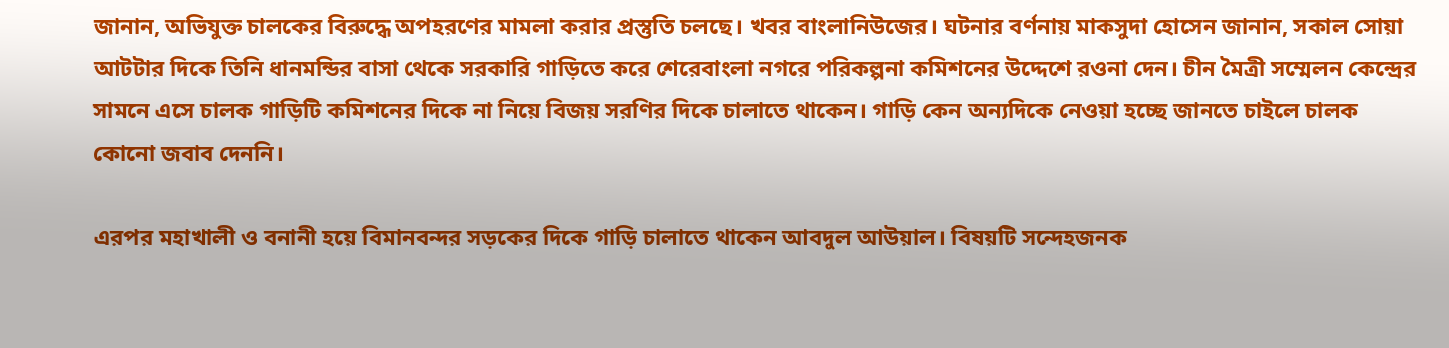জানান, অভিযুক্ত চালকের বিরুদ্ধে অপহরণের মামলা করার প্রস্তুতি চলছে। খবর বাংলানিউজের। ঘটনার বর্ণনায় মাকসুদা হোসেন জানান, সকাল সোয়া আটটার দিকে তিনি ধানমন্ডির বাসা থেকে সরকারি গাড়িতে করে শেরেবাংলা নগরে পরিকল্পনা কমিশনের উদ্দেশে রওনা দেন। চীন মৈত্রী সম্মেলন কেন্দ্রের সামনে এসে চালক গাড়িটি কমিশনের দিকে না নিয়ে বিজয় সরণির দিকে চালাতে থাকেন। গাড়ি কেন অন্যদিকে নেওয়া হচ্ছে জানতে চাইলে চালক কোনো জবাব দেননি।

এরপর মহাখালী ও বনানী হয়ে বিমানবন্দর সড়কের দিকে গাড়ি চালাতে থাকেন আবদুল আউয়াল। বিষয়টি সন্দেহজনক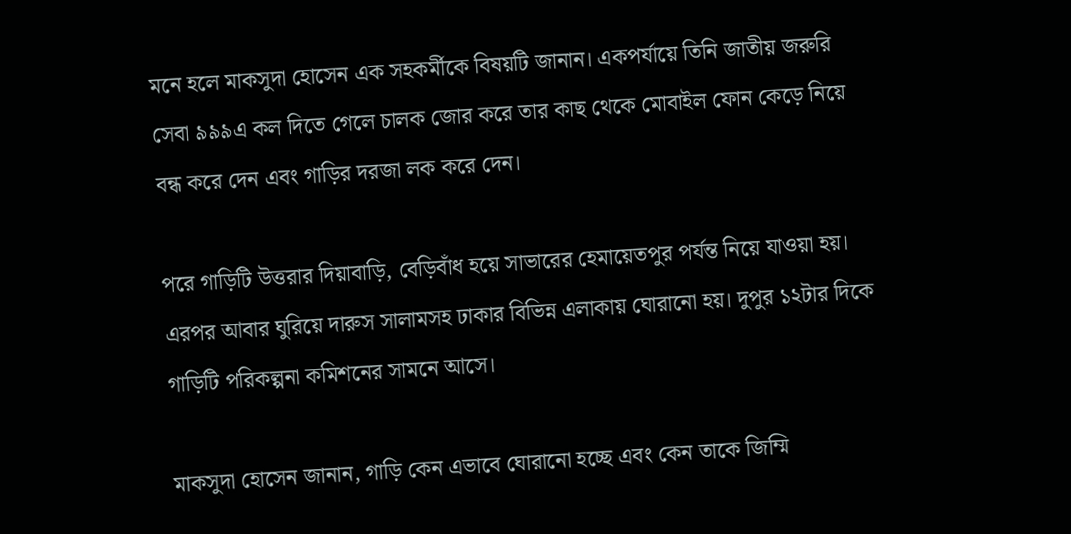মনে হলে মাকসুদা হোসেন এক সহকর্মীকে বিষয়টি জানান। একপর্যায়ে তিনি জাতীয় জরুরি সেবা ৯৯৯এ কল দিতে গেলে চালক জোর করে তার কাছ থেকে মোবাইল ফোন কেড়ে নিয়ে বন্ধ করে দেন এবং গাড়ির দরজা লক করে দেন।

পরে গাড়িটি উত্তরার দিয়াবাড়ি, বেড়িবাঁধ হয়ে সাভারের হেমায়েতপুর পর্যন্ত নিয়ে যাওয়া হয়। এরপর আবার ঘুরিয়ে দারুস সালামসহ ঢাকার বিভিন্ন এলাকায় ঘোরানো হয়। দুপুর ১২টার দিকে গাড়িটি পরিকল্পনা কমিশনের সামনে আসে।

মাকসুদা হোসেন জানান, গাড়ি কেন এভাবে ঘোরানো হচ্ছে এবং কেন তাকে জিম্মি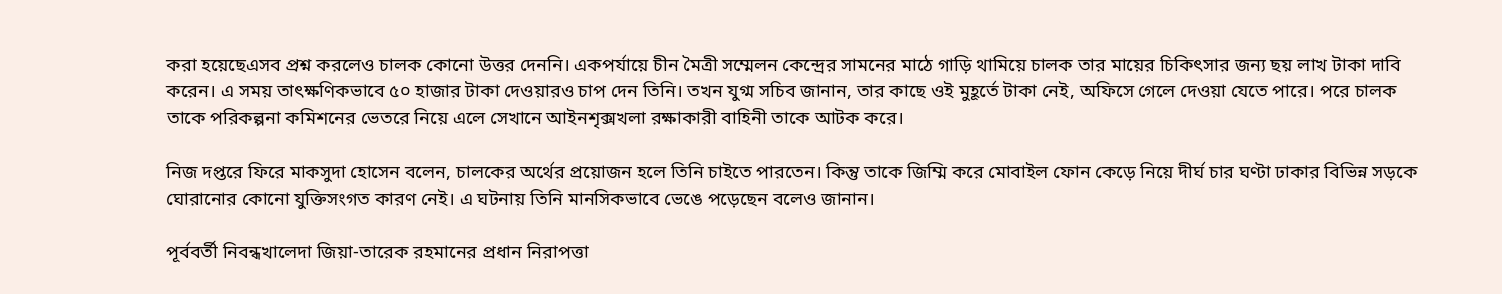করা হয়েছেএসব প্রশ্ন করলেও চালক কোনো উত্তর দেননি। একপর্যায়ে চীন মৈত্রী সম্মেলন কেন্দ্রের সামনের মাঠে গাড়ি থামিয়ে চালক তার মায়ের চিকিৎসার জন্য ছয় লাখ টাকা দাবি করেন। এ সময় তাৎক্ষণিকভাবে ৫০ হাজার টাকা দেওয়ারও চাপ দেন তিনি। তখন যুগ্ম সচিব জানান, তার কাছে ওই মুহূর্তে টাকা নেই, অফিসে গেলে দেওয়া যেতে পারে। পরে চালক তাকে পরিকল্পনা কমিশনের ভেতরে নিয়ে এলে সেখানে আইনশৃক্সখলা রক্ষাকারী বাহিনী তাকে আটক করে।

নিজ দপ্তরে ফিরে মাকসুদা হোসেন বলেন, চালকের অর্থের প্রয়োজন হলে তিনি চাইতে পারতেন। কিন্তু তাকে জিম্মি করে মোবাইল ফোন কেড়ে নিয়ে দীর্ঘ চার ঘণ্টা ঢাকার বিভিন্ন সড়কে ঘোরানোর কোনো যুক্তিসংগত কারণ নেই। এ ঘটনায় তিনি মানসিকভাবে ভেঙে পড়েছেন বলেও জানান।

পূর্ববর্তী নিবন্ধখালেদা জিয়া-তারেক রহমানের প্রধান নিরাপত্তা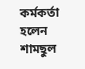কর্মকর্তা হলেন শামছুল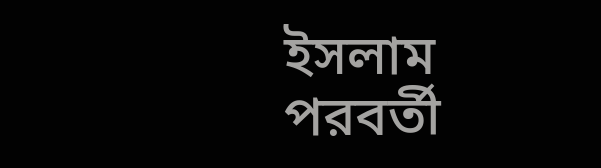ইসলাম
পরবর্তী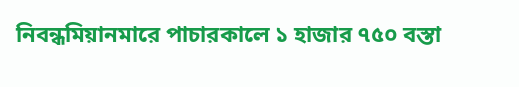নিবন্ধমিয়ানমারে পাচারকালে ১ হাজার ৭৫০ বস্তা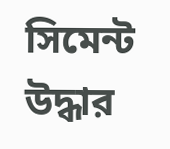সিমেন্ট উদ্ধার